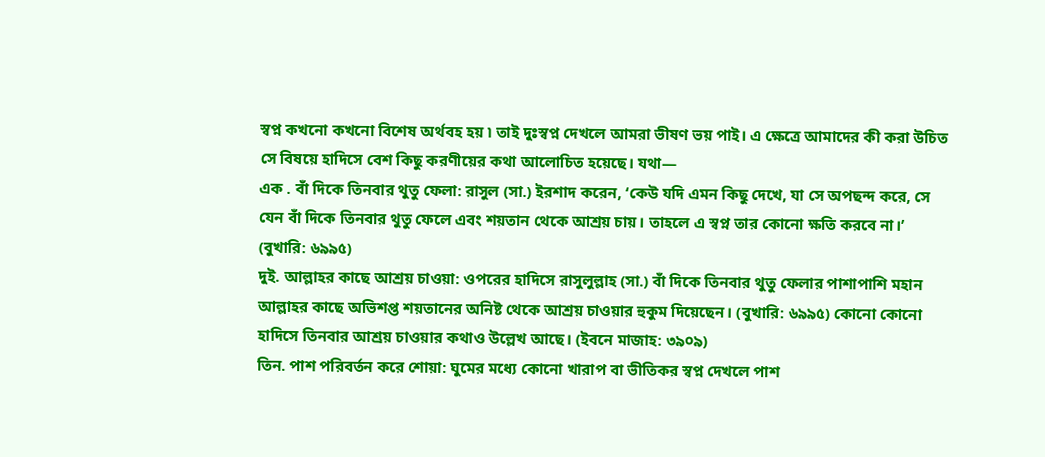স্বপ্ন কখনো কখনো বিশেষ অর্থবহ হয় ৷ তাই দুঃস্বপ্ন দেখলে আমরা ভীষণ ভয় পাই। এ ক্ষেত্রে আমাদের কী করা উচিত সে বিষয়ে হাদিসে বেশ কিছু করণীয়ের কথা আলোচিত হয়েছে। যথা—
এক . বাঁ দিকে তিনবার থুতু ফেলা: রাসুল (সা.) ইরশাদ করেন, ‘কেউ যদি এমন কিছু দেখে, যা সে অপছন্দ করে, সে যেন বাঁ দিকে তিনবার থুতু ফেলে এবং শয়তান থেকে আশ্রয় চায়। তাহলে এ স্বপ্ন তার কোনো ক্ষতি করবে না।’ (বুখারি: ৬৯৯৫)
দুই. আল্লাহর কাছে আশ্রয় চাওয়া: ওপরের হাদিসে রাসুলুল্লাহ (সা.) বাঁ দিকে তিনবার থুতু ফেলার পাশাপাশি মহান আল্লাহর কাছে অভিশপ্ত শয়তানের অনিষ্ট থেকে আশ্রয় চাওয়ার হুকুম দিয়েছেন। (বুখারি: ৬৯৯৫) কোনো কোনো হাদিসে তিনবার আশ্রয় চাওয়ার কথাও উল্লেখ আছে। (ইবনে মাজাহ: ৩৯০৯)
তিন. পাশ পরিবর্তন করে শোয়া: ঘুমের মধ্যে কোনো খারাপ বা ভীতিকর স্বপ্ন দেখলে পাশ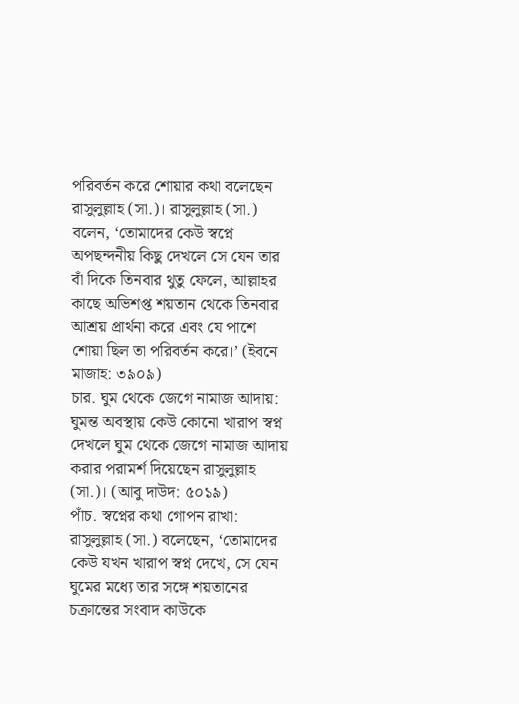পরিবর্তন করে শোয়ার কথা বলেছেন রাসুলুল্লাহ (সা.)। রাসুলুল্লাহ (সা.) বলেন, ‘তোমাদের কেউ স্বপ্নে অপছন্দনীয় কিছু দেখলে সে যেন তার বাঁ দিকে তিনবার থুতু ফেলে, আল্লাহর কাছে অভিশপ্ত শয়তান থেকে তিনবার আশ্রয় প্রার্থনা করে এবং যে পাশে শোয়া ছিল তা পরিবর্তন করে।’ (ইবনে মাজাহ: ৩৯০৯)
চার. ঘুম থেকে জেগে নামাজ আদায়: ঘুমন্ত অবস্থায় কেউ কোনো খারাপ স্বপ্ন দেখলে ঘুম থেকে জেগে নামাজ আদায় করার পরামর্শ দিয়েছেন রাসুলুল্লাহ (সা.)। (আবু দাউদ: ৫০১৯)
পাঁচ. স্বপ্নের কথা গোপন রাখা: রাসুলুল্লাহ (সা.) বলেছেন, ‘তোমাদের কেউ যখন খারাপ স্বপ্ন দেখে, সে যেন ঘুমের মধ্যে তার সঙ্গে শয়তানের চক্রান্তের সংবাদ কাউকে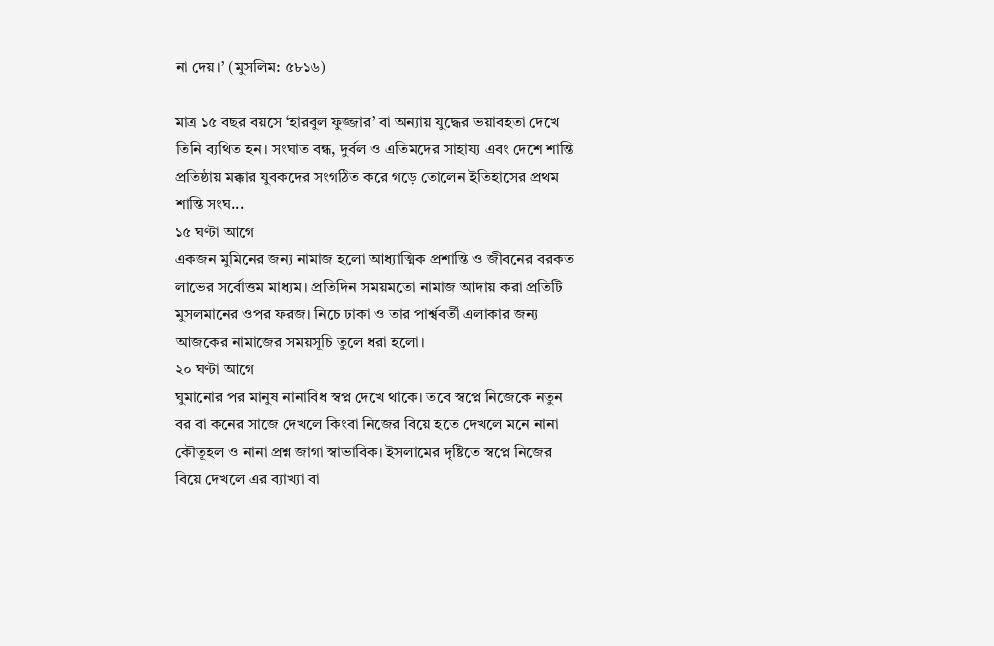না দেয়।’ (মুসলিম: ৫৮১৬)

মাত্র ১৫ বছর বয়সে ‘হারবুল ফুজ্জার’ বা অন্যায় যুদ্ধের ভয়াবহতা দেখে তিনি ব্যথিত হন। সংঘাত বন্ধ, দুর্বল ও এতিমদের সাহায্য এবং দেশে শান্তি প্রতিষ্ঠায় মক্কার যুবকদের সংগঠিত করে গড়ে তোলেন ইতিহাসের প্রথম শান্তি সংঘ...
১৫ ঘণ্টা আগে
একজন মুমিনের জন্য নামাজ হলো আধ্যাত্মিক প্রশান্তি ও জীবনের বরকত লাভের সর্বোত্তম মাধ্যম। প্রতিদিন সময়মতো নামাজ আদায় করা প্রতিটি মুসলমানের ওপর ফরজ। নিচে ঢাকা ও তার পার্শ্ববর্তী এলাকার জন্য আজকের নামাজের সময়সূচি তুলে ধরা হলো।
২০ ঘণ্টা আগে
ঘুমানোর পর মানুষ নানাবিধ স্বপ্ন দেখে থাকে। তবে স্বপ্নে নিজেকে নতুন বর বা কনের সাজে দেখলে কিংবা নিজের বিয়ে হতে দেখলে মনে নানা কৌতূহল ও নানা প্রশ্ন জাগা স্বাভাবিক। ইসলামের দৃষ্টিতে স্বপ্নে নিজের বিয়ে দেখলে এর ব্যাখ্যা বা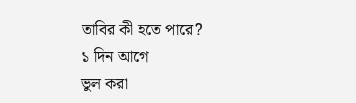তাবির কী হতে পারে?
১ দিন আগে
ভুল করা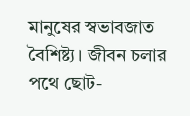মানুষের স্বভাবজাত বৈশিষ্ট্য। জীবন চলার পথে ছোট-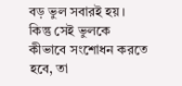বড় ভুল সবারই হয়। কিন্তু সেই ভুলকে কীভাবে সংশোধন করতে হবে, তা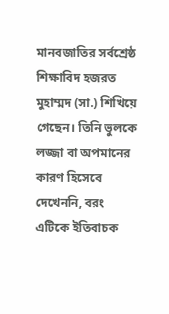মানবজাতির সর্বশ্রেষ্ঠ শিক্ষাবিদ হজরত মুহাম্মদ (সা.) শিখিয়ে গেছেন। তিনি ভুলকে লজ্জা বা অপমানের কারণ হিসেবে দেখেননি, বরং এটিকে ইতিবাচক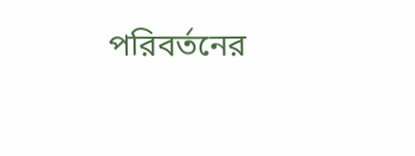পরিবর্তনের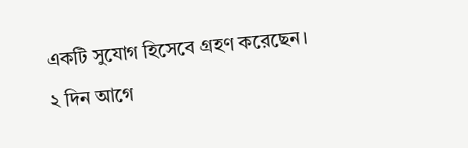একটি সুযোগ হিসেবে গ্রহণ করেছেন।
২ দিন আগে